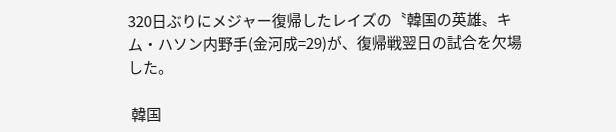320日ぶりにメジャー復帰したレイズの〝韓国の英雄〟キム・ハソン内野手(金河成=29)が、復帰戦翌日の試合を欠場した。

 韓国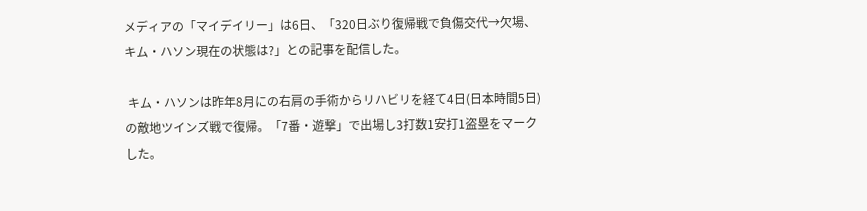メディアの「マイデイリー」は6日、「320日ぶり復帰戦で負傷交代→欠場、キム・ハソン現在の状態は?」との記事を配信した。

 キム・ハソンは昨年8月にの右肩の手術からリハビリを経て4日(日本時間5日)の敵地ツインズ戦で復帰。「7番・遊撃」で出場し3打数1安打1盗塁をマークした。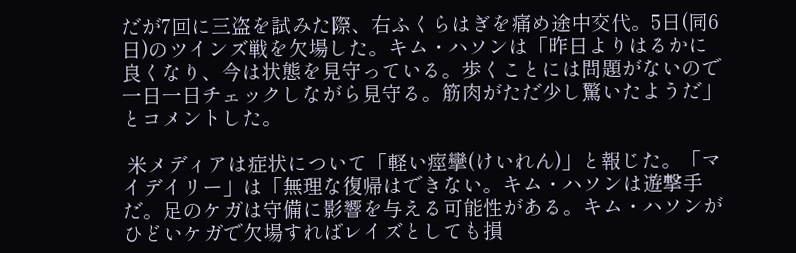だが7回に三盗を試みた際、右ふくらはぎを痛め途中交代。5日(同6日)のツインズ戦を欠場した。キム・ハソンは「昨日よりはるかに良くなり、今は状態を見守っている。歩くことには問題がないので一日一日チェックしながら見守る。筋肉がただ少し驚いたようだ」とコメントした。

 米メディアは症状について「軽い痙攣(けいれん)」と報じた。「マイデイリー」は「無理な復帰はできない。キム・ハソンは遊撃手だ。足のケガは守備に影響を与える可能性がある。キム・ハソンがひどいケガで欠場すればレイズとしても損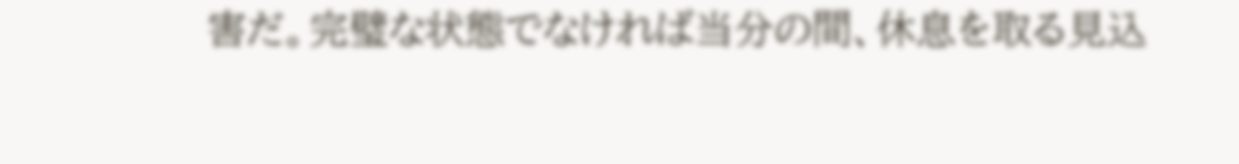害だ。完璧な状態でなければ当分の間、休息を取る見込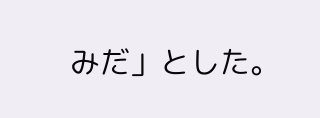みだ」とした。